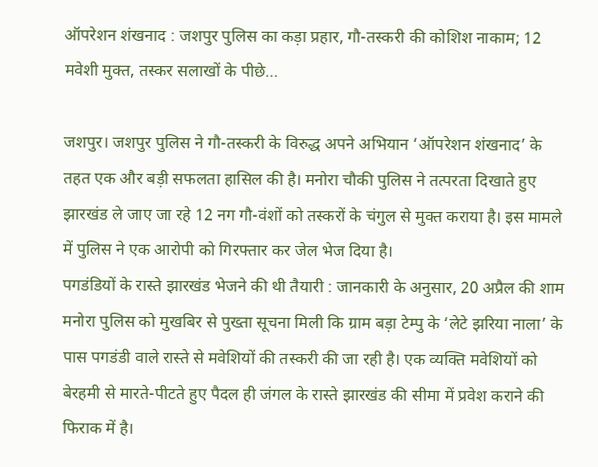ऑपरेशन शंखनाद : जशपुर पुलिस का कड़ा प्रहार, गौ-तस्करी की कोशिश नाकाम; 12 मवेशी मुक्त, तस्कर सलाखों के पीछे…

जशपुर। जशपुर पुलिस ने गौ-तस्करी के विरुद्ध अपने अभियान ‘ऑपरेशन शंखनाद’ के तहत एक और बड़ी सफलता हासिल की है। मनोरा चौकी पुलिस ने तत्परता दिखाते हुए झारखंड ले जाए जा रहे 12 नग गौ-वंशों को तस्करों के चंगुल से मुक्त कराया है। इस मामले में पुलिस ने एक आरोपी को गिरफ्तार कर जेल भेज दिया है।
पगडंडियों के रास्ते झारखंड भेजने की थी तैयारी : जानकारी के अनुसार, 20 अप्रैल की शाम मनोरा पुलिस को मुखबिर से पुख्ता सूचना मिली कि ग्राम बड़ा टेम्पु के ‘लेटे झरिया नाला’ के पास पगडंडी वाले रास्ते से मवेशियों की तस्करी की जा रही है। एक व्यक्ति मवेशियों को बेरहमी से मारते-पीटते हुए पैदल ही जंगल के रास्ते झारखंड की सीमा में प्रवेश कराने की फिराक में है।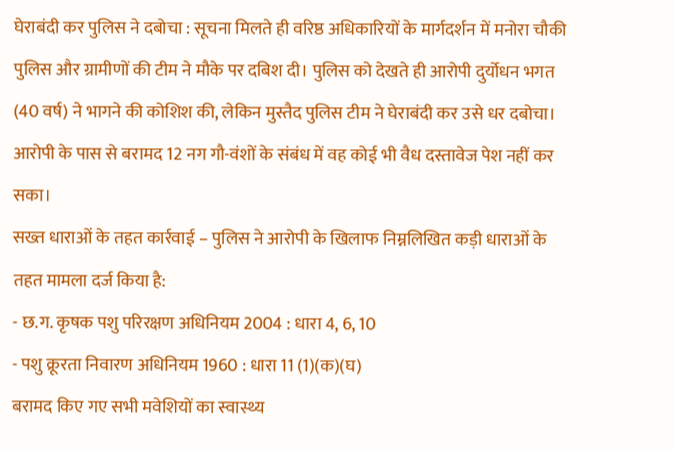घेराबंदी कर पुलिस ने दबोचा : सूचना मिलते ही वरिष्ठ अधिकारियों के मार्गदर्शन में मनोरा चौकी पुलिस और ग्रामीणों की टीम ने मौके पर दबिश दी। पुलिस को देखते ही आरोपी दुर्योधन भगत (40 वर्ष) ने भागने की कोशिश की, लेकिन मुस्तैद पुलिस टीम ने घेराबंदी कर उसे धर दबोचा। आरोपी के पास से बरामद 12 नग गौ-वंशों के संबंध में वह कोई भी वैध दस्तावेज पेश नहीं कर सका।
सख्त धाराओं के तहत कार्रवाई – पुलिस ने आरोपी के खिलाफ निम्नलिखित कड़ी धाराओं के तहत मामला दर्ज किया है:
- छ.ग. कृषक पशु परिरक्षण अधिनियम 2004 : धारा 4, 6, 10
- पशु क्रूरता निवारण अधिनियम 1960 : धारा 11 (1)(क)(घ)
बरामद किए गए सभी मवेशियों का स्वास्थ्य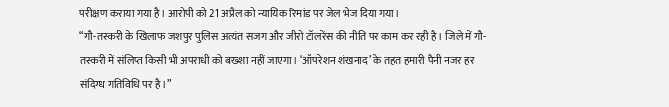परीक्षण कराया गया है। आरोपी को 21 अप्रैल को न्यायिक रिमांड पर जेल भेज दिया गया।
“गौ-तस्करी के खिलाफ जशपुर पुलिस अत्यंत सजग और जीरो टॉलरेंस की नीति पर काम कर रही है। जिले में गौ-तस्करी में संलिप्त किसी भी अपराधी को बख्शा नहीं जाएगा। ‘ऑपरेशन शंखनाद’ के तहत हमारी पैनी नजर हर संदिग्ध गतिविधि पर है।”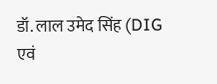डॉ. लाल उमेद सिंह (DIG एवं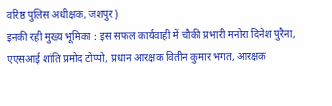वरिष्ठ पुलिस अधीक्षक, जशपुर)
इनकी रही मुख्य भूमिका : इस सफल कार्यवाही में चौकी प्रभारी मनोरा दिनेश पुरैना, एएसआई शांति प्रमोद टोप्पो, प्रधान आरक्षक वितीन कुमार भगत, आरक्षक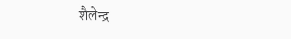शैलेन्द्र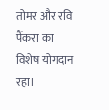तोमर और रवि पैंकरा का विशेष योगदान रहा।